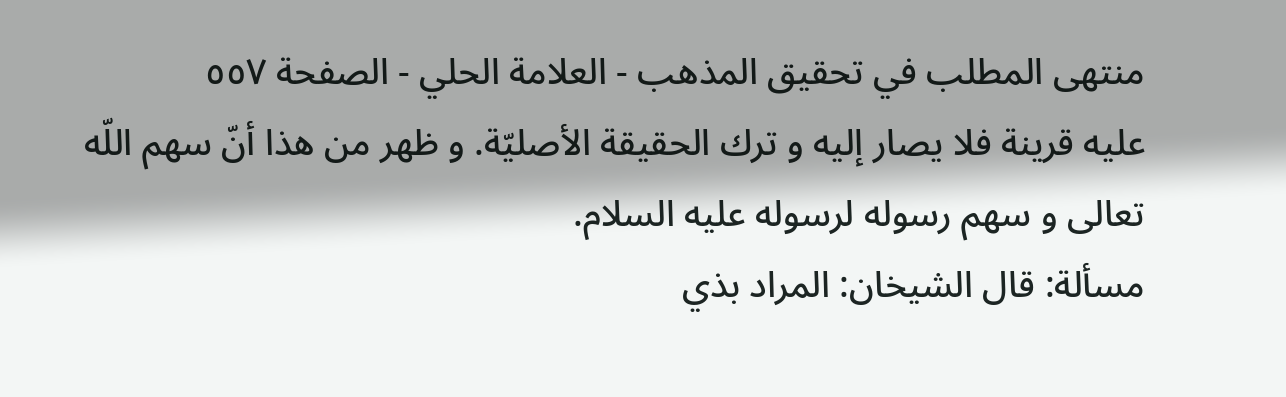منتهى المطلب في تحقيق المذهب - العلامة الحلي - الصفحة ٥٥٧
عليه قرينة فلا يصار إليه و ترك الحقيقة الأصليّة. و ظهر من هذا أنّ سهم اللّه تعالى و سهم رسوله لرسوله عليه السلام.
مسألة: قال الشيخان: المراد بذي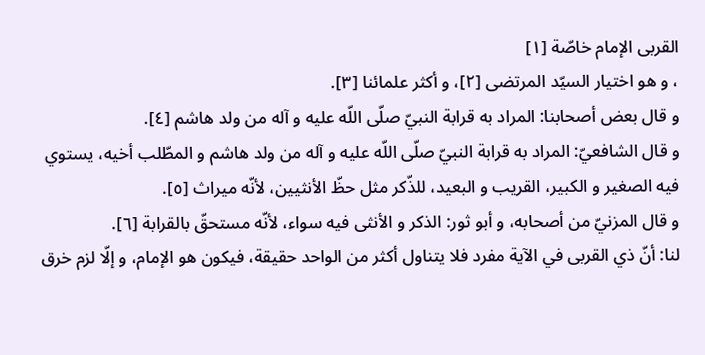القربى الإمام خاصّة [١]
، و هو اختيار السيّد المرتضى [٢]، و أكثر علمائنا [٣].
و قال بعض أصحابنا: المراد به قرابة النبيّ صلّى اللّه عليه و آله من ولد هاشم [٤].
و قال الشافعيّ: المراد به قرابة النبيّ صلّى اللّه عليه و آله من ولد هاشم و المطّلب أخيه، يستوي فيه الصغير و الكبير، القريب و البعيد، للذّكر مثل حظّ الأنثيين، لأنّه ميراث [٥].
و قال المزنيّ من أصحابه، و أبو ثور: الذكر و الأنثى فيه سواء، لأنّه مستحقّ بالقرابة [٦].
لنا: أنّ ذي القربى في الآية مفرد فلا يتناول أكثر من الواحد حقيقة، فيكون هو الإمام، و إلّا لزم خرق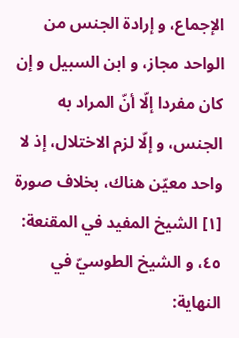الإجماع، و إرادة الجنس من الواحد مجاز، و ابن السبيل و إن كان مفردا إلّا أنّ المراد به الجنس، و إلّا لزم الاختلال، إذ لا واحد معيّن هناك، بخلاف صورة
[١] الشيخ المفيد في المقنعة: ٤٥، و الشيخ الطوسيّ في النهاية: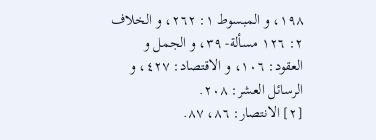١٩٨، و المبسوط ١: ٢٦٢، و الخلاف ٢: ١٢٦ مسألة- ٣٩، و الجمل و العقود: ١٠٦، و الاقتصاد: ٤٢٧، و الرسائل العشر: ٢٠٨.
[٢] الانتصار: ٨٦، ٨٧.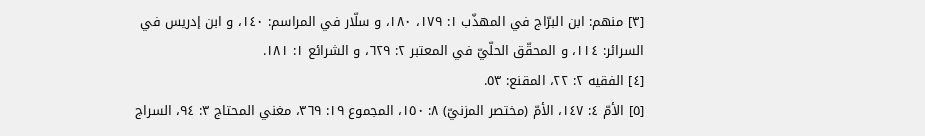[٣] منهم: ابن البرّاج في المهذّب ١: ١٧٩، ١٨٠، و سلّار في المراسم: ١٤٠، و ابن إدريس في السرائر: ١١٤، و المحقّق الحلّيّ في المعتبر ٢: ٦٢٩، و الشرائع ١: ١٨١.
[٤] الفقيه ٢: ٢٢، المقنع: ٥٣.
[٥] الأمّ ٤: ١٤٧، الأمّ (مختصر المزنيّ) ٨: ١٥٠، المجموع ١٩: ٣٦٩، مغني المحتاج ٣: ٩٤، السراج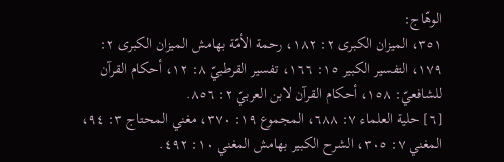الوهّاج:
٣٥١، الميزان الكبرى ٢: ١٨٢، رحمة الأمّة بهامش الميزان الكبرى ٢: ١٧٩، التفسير الكبير ١٥: ١٦٦، تفسير القرطبيّ ٨: ١٢، أحكام القرآن للشافعيّ: ١٥٨، أحكام القرآن لابن العربيّ ٢: ٨٥٦.
[٦] حلية العلماء ٧: ٦٨٨، المجموع ١٩: ٣٧٠، مغني المحتاج ٣: ٩٤، المغني ٧: ٣٠٥، الشرح الكبير بهامش المغني ١٠: ٤٩٢.